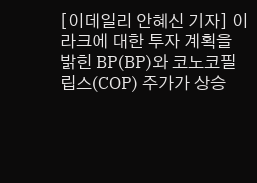[이데일리 안혜신 기자] 이라크에 대한 투자 계획을 밝힌 BP(BP)와 코노코필립스(COP) 주가가 상승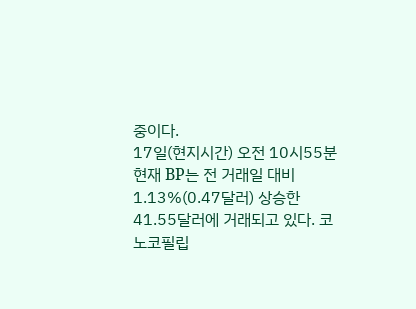중이다.
17일(현지시간) 오전 10시55분 현재 BP는 전 거래일 대비 1.13%(0.47달러) 상승한 41.55달러에 거래되고 있다. 코노코필립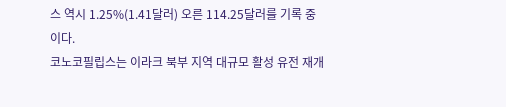스 역시 1.25%(1.41달러) 오른 114.25달러를 기록 중이다.
코노코필립스는 이라크 북부 지역 대규모 활성 유전 재개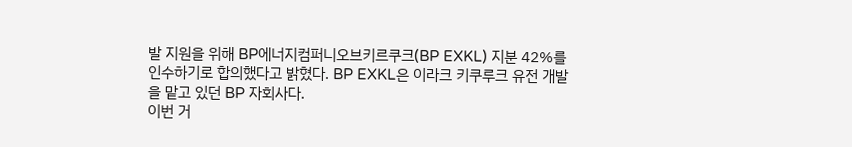발 지원을 위해 BP에너지컴퍼니오브키르쿠크(BP EXKL) 지분 42%를 인수하기로 합의했다고 밝혔다. BP EXKL은 이라크 키쿠루크 유전 개발을 맡고 있던 BP 자회사다.
이번 거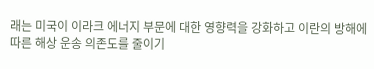래는 미국이 이라크 에너지 부문에 대한 영향력을 강화하고 이란의 방해에 따른 해상 운송 의존도를 줄이기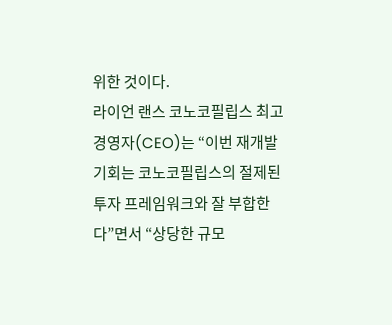위한 것이다.
라이언 랜스 코노코필립스 최고경영자(CEO)는 “이번 재개발 기회는 코노코필립스의 절제된 투자 프레임워크와 잘 부합한다”면서 “상당한 규모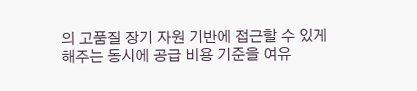의 고품질 장기 자원 기반에 접근할 수 있게 해주는 동시에 공급 비용 기준을 여유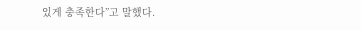있게 충족한다”고 말했다.